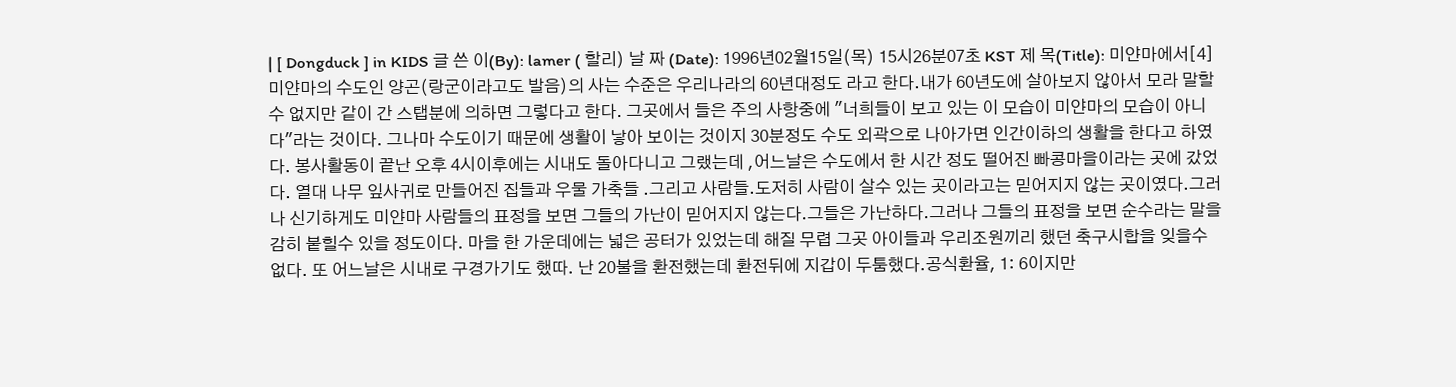| [ Dongduck ] in KIDS 글 쓴 이(By): lamer ( 할리) 날 짜 (Date): 1996년02월15일(목) 15시26분07초 KST 제 목(Title): 미얀마에서[4] 미얀마의 수도인 양곤(랑군이라고도 발음)의 사는 수준은 우리나라의 60년대정도 라고 한다.내가 60년도에 살아보지 않아서 모라 말할수 없지만 같이 간 스탭분에 의하면 그렇다고 한다. 그곳에서 들은 주의 사항중에 "너희들이 보고 있는 이 모습이 미얀마의 모습이 아니다"라는 것이다. 그나마 수도이기 때문에 생활이 낳아 보이는 것이지 30분정도 수도 외곽으로 나아가면 인간이하의 생활을 한다고 하였다. 봉사활동이 끝난 오후 4시이후에는 시내도 돌아다니고 그랬는데 ,어느날은 수도에서 한 시간 정도 떨어진 빠콩마을이라는 곳에 갔었다. 열대 나무 잎사귀로 만들어진 집들과 우물 가축들 .그리고 사람들.도저히 사람이 살수 있는 곳이라고는 믿어지지 않는 곳이였다.그러나 신기하게도 미얀마 사람들의 표정을 보면 그들의 가난이 믿어지지 않는다.그들은 가난하다.그러나 그들의 표정을 보면 순수라는 말을 감히 붙힐수 있을 정도이다. 마을 한 가운데에는 넓은 공터가 있었는데 해질 무렵 그곳 아이들과 우리조원끼리 했던 축구시합을 잊을수 없다. 또 어느날은 시내로 구경가기도 했따. 난 20불을 환전했는데 환전뒤에 지갑이 두툼했다.공식환율, 1: 6이지만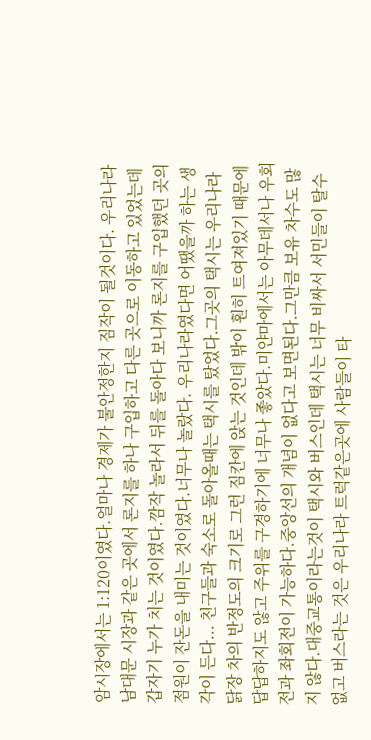암시장에서는 1:120이였다.얼마나 경제가 불안정한지 짐작이 될것이다. 우리나라 남대문 시장과 같은 곳에서 론지를 하나 구입하고 다른 곳으로 이동하고 있었는데 갑자기 누가 치는 것이였다.깜작 놀라서 뒤를 돌아다 보니까 론지를 구입했던 곳의 점원이 잔돈을 내미는 것이였다.너무나 놀랐다. 우리나라였다면 어땠을까 하는 생각이 든다... 친구들과 숙소로 돌아올때는 택시를 탔었다.그곳의 택시는 우리나라 닭장 차의 반정도의 크기로 그런 짐칸에 앉는 것인데 밖이 훤히 트여져있기 때문에 답답하지도 않고 주위를 구경하기에 너무나 좋았다.미얀마에서는 아무데서나 우회전과 좌회전이 가능하다.중앙선의 개념이 없다고 보면된다.그만큼 보유 차수도 많지 않다.대중교통이라는것이 택시와 버스인데 택시는 너무 비싸서 서민들이 탈수 없고 버스라는 것은 우리나라 트럭같은곳에 사람들이 타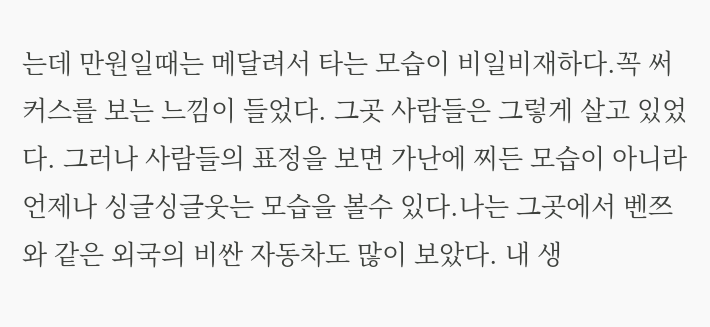는데 만원일때는 메달려서 타는 모습이 비일비재하다.꼭 써커스를 보는 느낌이 들었다. 그곳 사람들은 그렇게 살고 있었다. 그러나 사람들의 표정을 보면 가난에 찌든 모습이 아니라 언제나 싱글싱글웃는 모습을 볼수 있다.나는 그곳에서 벤쯔와 같은 외국의 비싼 자동차도 많이 보았다. 내 생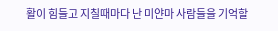활이 힘들고 지칠때마다 난 미얀마 사람들을 기억할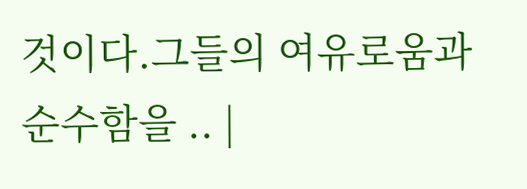것이다.그들의 여유로움과 순수함을 .. |